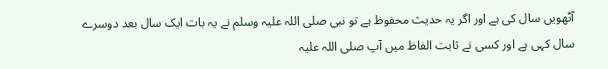آٹھویں سال کی ہے اور اگر یہ حدیث محفوظ ہے تو نبی صلی اللہ علیہ وسلم نے یہ بات ایک سال بعد دوسرے سال کہی ہے اور کسی نے ثابت الفاظ میں آپ صلی اللہ علیہ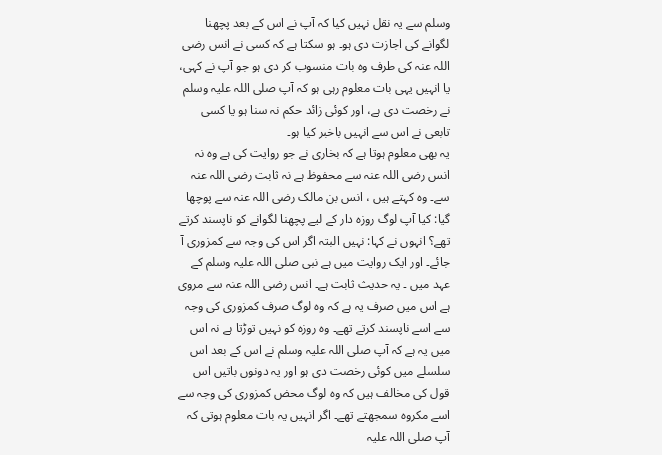وسلم سے یہ نقل نہیں کیا کہ آپ نے اس کے بعد پچھنا لگوانے کی اجازت دی ہو۔ ہو سکتا ہے کہ کسی نے انس رضی اللہ عنہ کی طرف وہ بات منسوب کر دی ہو جو آپ نے کہی، یا انہیں یہی بات معلوم رہی ہو کہ آپ صلی اللہ علیہ وسلم نے رخصت دی ہے، اور کوئی زائد حکم نہ سنا ہو یا کسی تابعی نے اس سے انہیں باخبر کیا ہو۔
یہ بھی معلوم ہوتا ہے کہ بخاری نے جو روایت کی ہے وہ نہ انس رضی اللہ عنہ سے محفوظ ہے نہ ثابت رضی اللہ عنہ سے۔ وہ کہتے ہیں ، انس بن مالک رضی اللہ عنہ سے پوچھا گیا: کیا آپ لوگ روزہ دار کے لیے پچھنا لگوانے کو ناپسند کرتے تھے؟ انہوں نے کہا: نہیں البتہ اگر اس کی وجہ سے کمزوری آ جائے۔ اور ایک روایت میں ہے نبی صلی اللہ علیہ وسلم کے عہد میں ۔ یہ حدیث ثابت ہے۔ انس رضی اللہ عنہ سے مروی ہے اس میں صرف یہ ہے کہ وہ لوگ صرف کمزوری کی وجہ سے اسے ناپسند کرتے تھے۔ وہ روزہ کو نہیں توڑتا ہے نہ اس میں یہ ہے کہ آپ صلی اللہ علیہ وسلم نے اس کے بعد اس سلسلے میں کوئی رخصت دی ہو اور یہ دونوں باتیں اس قول کی مخالف ہیں کہ وہ لوگ محض کمزوری کی وجہ سے اسے مکروہ سمجھتے تھے۔ اگر انہیں یہ بات معلوم ہوتی کہ آپ صلی اللہ علیہ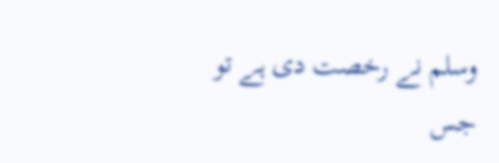وسلم نے رخصت دی ہے تو جس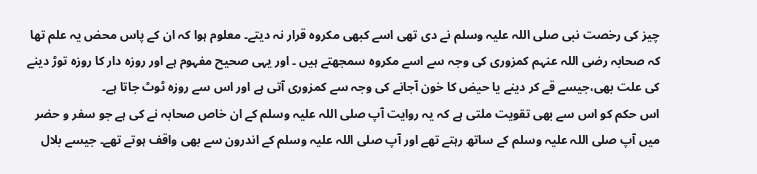چیز کی رخصت نبی صلی اللہ علیہ وسلم نے دی تھی اسے کبھی مکروہ قرار نہ دیتے۔ معلوم ہوا کہ ان کے پاس محض یہ علم تھا کہ صحابہ رضی اللہ عنہم کمزوری کی وجہ سے اسے مکروہ سمجھتے ہیں ۔ اور یہی صحیح مفہوم ہے اور روزہ دار کا روزہ توڑ دینے کی علت بھی،جیسے قے کر دینے یا حیض کا خون آجانے کی وجہ سے کمزوری آتی ہے اور اس سے روزہ ٹوٹ جاتا ہے۔
اس حکم کو اس سے بھی تقویت ملتی ہے کہ یہ روایت آپ صلی اللہ علیہ وسلم کے ان خاص صحابہ نے کی ہے جو سفر و حضر میں آپ صلی اللہ علیہ وسلم کے ساتھ رہتے تھے اور آپ صلی اللہ علیہ وسلم کے اندرون سے بھی واقف ہوتے تھے۔ جیسے بلال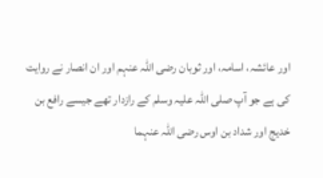اور عائشہ، اسامہ، اور ثوبان رضی اللہ عنہم اور ان انصار نے روایت کی ہے جو آپ صلی اللہ علیہ وسلم کے رازدار تھے جیسے رافع بن خدیج اور شداد بن اوس رضی اللہ عنہما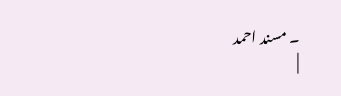۔ مسند احمد
|